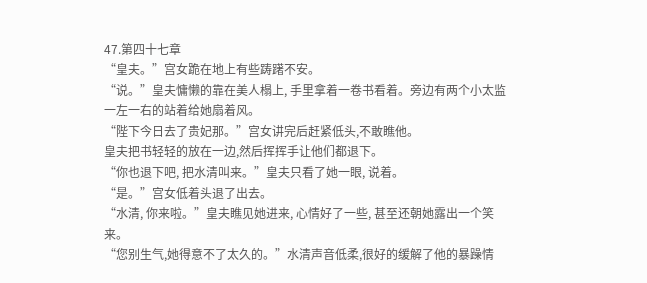47.第四十七章
“皇夫。”宫女跪在地上有些踌躇不安。
“说。”皇夫慵懒的靠在美人榻上, 手里拿着一卷书看着。旁边有两个小太监一左一右的站着给她扇着风。
“陛下今日去了贵妃那。”宫女讲完后赶紧低头,不敢瞧他。
皇夫把书轻轻的放在一边,然后挥挥手让他们都退下。
“你也退下吧, 把水清叫来。”皇夫只看了她一眼, 说着。
“是。”宫女低着头退了出去。
“水清, 你来啦。”皇夫瞧见她进来, 心情好了一些, 甚至还朝她露出一个笑来。
“您别生气,她得意不了太久的。”水清声音低柔,很好的缓解了他的暴躁情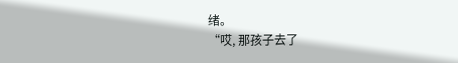绪。
“哎, 那孩子去了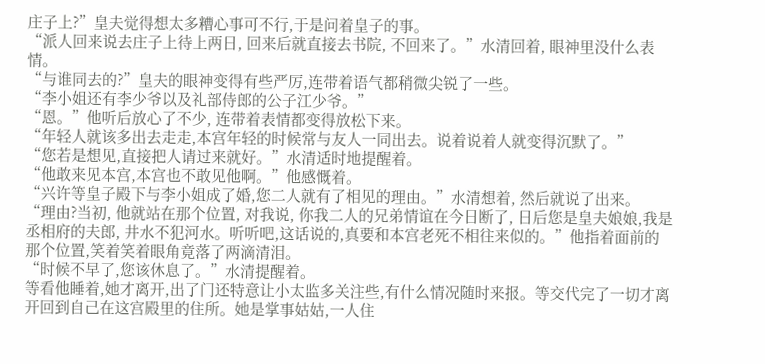庄子上?”皇夫觉得想太多糟心事可不行,于是问着皇子的事。
“派人回来说去庄子上待上两日, 回来后就直接去书院, 不回来了。”水清回着, 眼神里没什么表情。
“与谁同去的?”皇夫的眼神变得有些严厉,连带着语气都稍微尖锐了一些。
“李小姐还有李少爷以及礼部侍郎的公子江少爷。”
“恩。”他听后放心了不少, 连带着表情都变得放松下来。
“年轻人就该多出去走走,本宫年轻的时候常与友人一同出去。说着说着人就变得沉默了。”
“您若是想见,直接把人请过来就好。”水清适时地提醒着。
“他敢来见本宫,本宫也不敢见他啊。”他感慨着。
“兴许等皇子殿下与李小姐成了婚,您二人就有了相见的理由。”水清想着, 然后就说了出来。
“理由?当初, 他就站在那个位置, 对我说, 你我二人的兄弟情谊在今日断了, 日后您是皇夫娘娘,我是丞相府的夫郎, 井水不犯河水。听听吧,这话说的,真要和本宫老死不相往来似的。”他指着面前的那个位置,笑着笑着眼角竟落了两滴清泪。
“时候不早了,您该休息了。”水清提醒着。
等看他睡着,她才离开,出了门还特意让小太监多关注些,有什么情况随时来报。等交代完了一切才离开回到自己在这宫殿里的住所。她是掌事姑姑,一人住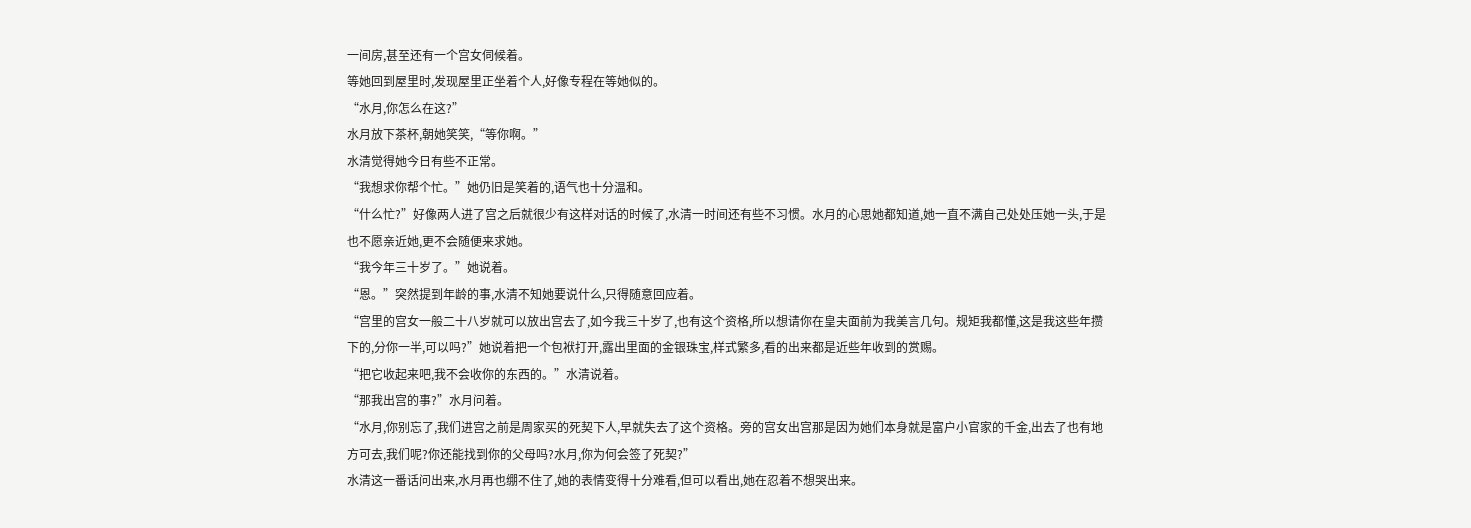一间房,甚至还有一个宫女伺候着。
等她回到屋里时,发现屋里正坐着个人,好像专程在等她似的。
“水月,你怎么在这?”
水月放下茶杯,朝她笑笑,“等你啊。”
水清觉得她今日有些不正常。
“我想求你帮个忙。”她仍旧是笑着的,语气也十分温和。
“什么忙?”好像两人进了宫之后就很少有这样对话的时候了,水清一时间还有些不习惯。水月的心思她都知道,她一直不满自己处处压她一头,于是也不愿亲近她,更不会随便来求她。
“我今年三十岁了。”她说着。
“恩。”突然提到年龄的事,水清不知她要说什么,只得随意回应着。
“宫里的宫女一般二十八岁就可以放出宫去了,如今我三十岁了,也有这个资格,所以想请你在皇夫面前为我美言几句。规矩我都懂,这是我这些年攒下的,分你一半,可以吗?”她说着把一个包袱打开,露出里面的金银珠宝,样式繁多,看的出来都是近些年收到的赏赐。
“把它收起来吧,我不会收你的东西的。”水清说着。
“那我出宫的事?”水月问着。
“水月,你别忘了,我们进宫之前是周家买的死契下人,早就失去了这个资格。旁的宫女出宫那是因为她们本身就是富户小官家的千金,出去了也有地方可去,我们呢?你还能找到你的父母吗?水月,你为何会签了死契?”
水清这一番话问出来,水月再也绷不住了,她的表情变得十分难看,但可以看出,她在忍着不想哭出来。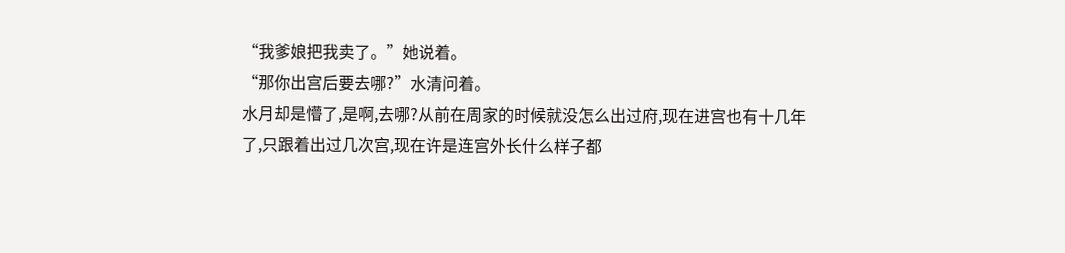“我爹娘把我卖了。”她说着。
“那你出宫后要去哪?”水清问着。
水月却是懵了,是啊,去哪?从前在周家的时候就没怎么出过府,现在进宫也有十几年了,只跟着出过几次宫,现在许是连宫外长什么样子都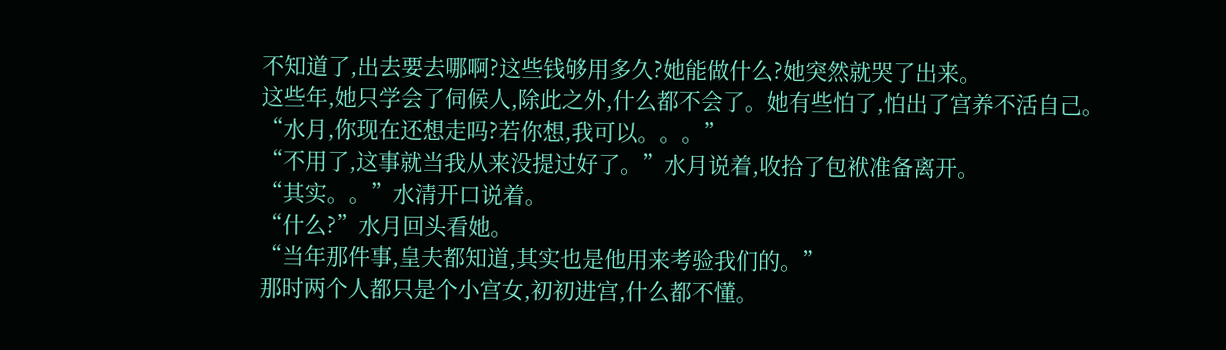不知道了,出去要去哪啊?这些钱够用多久?她能做什么?她突然就哭了出来。
这些年,她只学会了伺候人,除此之外,什么都不会了。她有些怕了,怕出了宫养不活自己。
“水月,你现在还想走吗?若你想,我可以。。。”
“不用了,这事就当我从来没提过好了。”水月说着,收拾了包袱准备离开。
“其实。。”水清开口说着。
“什么?”水月回头看她。
“当年那件事,皇夫都知道,其实也是他用来考验我们的。”
那时两个人都只是个小宫女,初初进宫,什么都不懂。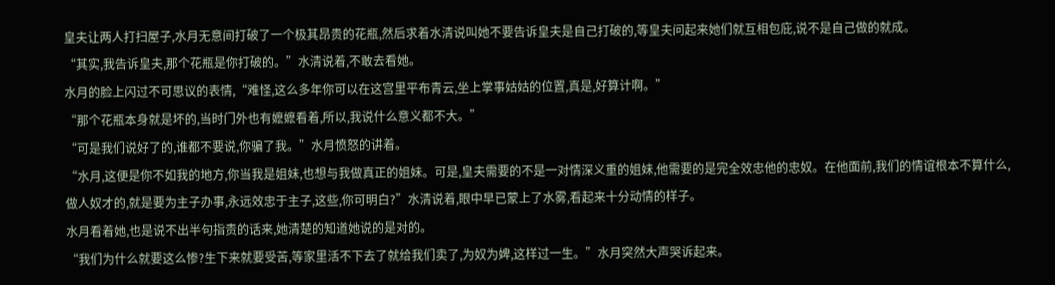皇夫让两人打扫屋子,水月无意间打破了一个极其昂贵的花瓶,然后求着水清说叫她不要告诉皇夫是自己打破的,等皇夫问起来她们就互相包庇,说不是自己做的就成。
“其实,我告诉皇夫,那个花瓶是你打破的。”水清说着,不敢去看她。
水月的脸上闪过不可思议的表情,“难怪,这么多年你可以在这宫里平布青云,坐上掌事姑姑的位置,真是,好算计啊。”
“那个花瓶本身就是坏的,当时门外也有嬷嬷看着,所以,我说什么意义都不大。”
“可是我们说好了的,谁都不要说,你骗了我。”水月愤怒的讲着。
“水月,这便是你不如我的地方,你当我是姐妹,也想与我做真正的姐妹。可是,皇夫需要的不是一对情深义重的姐妹,他需要的是完全效忠他的忠奴。在他面前,我们的情谊根本不算什么,做人奴才的,就是要为主子办事,永远效忠于主子,这些,你可明白?”水清说着,眼中早已蒙上了水雾,看起来十分动情的样子。
水月看着她,也是说不出半句指责的话来,她清楚的知道她说的是对的。
“我们为什么就要这么惨?生下来就要受苦,等家里活不下去了就给我们卖了,为奴为婢,这样过一生。”水月突然大声哭诉起来。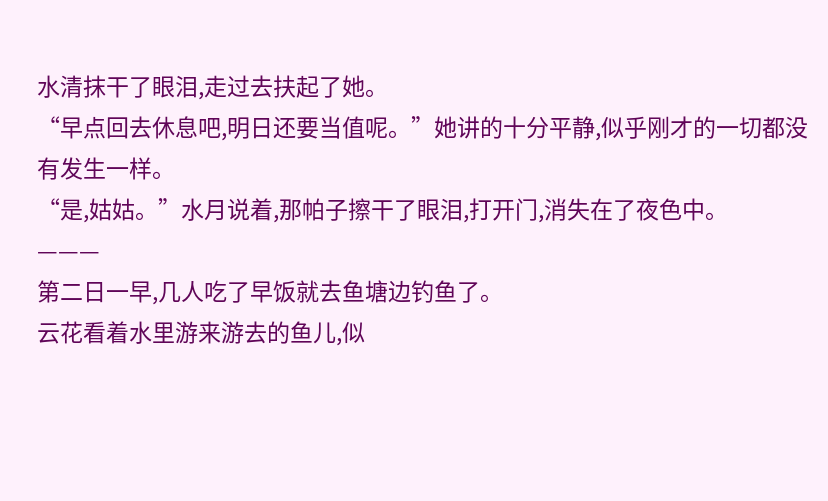水清抹干了眼泪,走过去扶起了她。
“早点回去休息吧,明日还要当值呢。”她讲的十分平静,似乎刚才的一切都没有发生一样。
“是,姑姑。”水月说着,那帕子擦干了眼泪,打开门,消失在了夜色中。
———
第二日一早,几人吃了早饭就去鱼塘边钓鱼了。
云花看着水里游来游去的鱼儿,似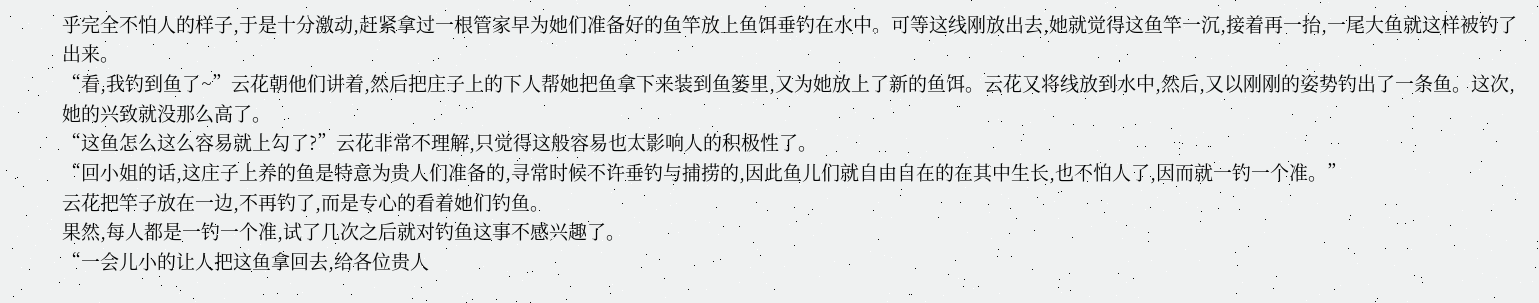乎完全不怕人的样子,于是十分激动,赶紧拿过一根管家早为她们准备好的鱼竿放上鱼饵垂钓在水中。可等这线刚放出去,她就觉得这鱼竿一沉,接着再一抬,一尾大鱼就这样被钓了出来。
“看,我钓到鱼了~”云花朝他们讲着,然后把庄子上的下人帮她把鱼拿下来装到鱼篓里,又为她放上了新的鱼饵。云花又将线放到水中,然后,又以刚刚的姿势钓出了一条鱼。这次,她的兴致就没那么高了。
“这鱼怎么这么容易就上勾了?”云花非常不理解,只觉得这般容易也太影响人的积极性了。
“回小姐的话,这庄子上养的鱼是特意为贵人们准备的,寻常时候不许垂钓与捕捞的,因此鱼儿们就自由自在的在其中生长,也不怕人了,因而就一钓一个准。”
云花把竿子放在一边,不再钓了,而是专心的看着她们钓鱼。
果然,每人都是一钓一个准,试了几次之后就对钓鱼这事不感兴趣了。
“一会儿小的让人把这鱼拿回去,给各位贵人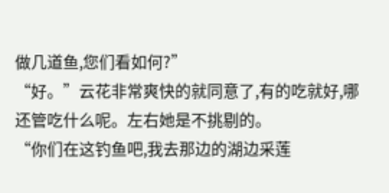做几道鱼,您们看如何?”
“好。”云花非常爽快的就同意了,有的吃就好,哪还管吃什么呢。左右她是不挑剔的。
“你们在这钓鱼吧,我去那边的湖边采莲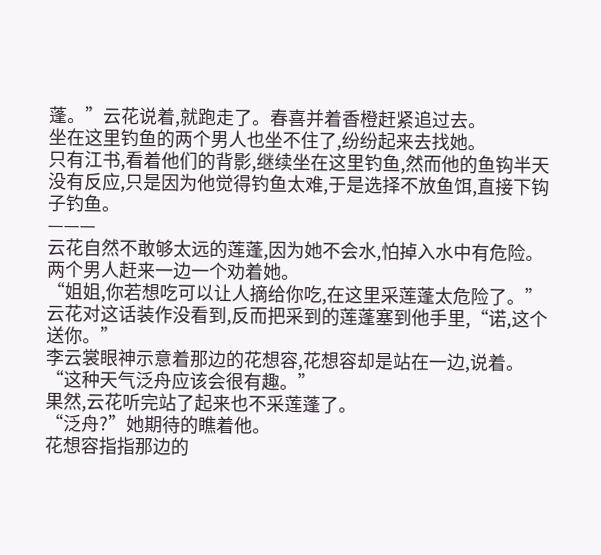蓬。”云花说着,就跑走了。春喜并着香橙赶紧追过去。
坐在这里钓鱼的两个男人也坐不住了,纷纷起来去找她。
只有江书,看着他们的背影,继续坐在这里钓鱼,然而他的鱼钩半天没有反应,只是因为他觉得钓鱼太难,于是选择不放鱼饵,直接下钩子钓鱼。
———
云花自然不敢够太远的莲蓬,因为她不会水,怕掉入水中有危险。两个男人赶来一边一个劝着她。
“姐姐,你若想吃可以让人摘给你吃,在这里采莲蓬太危险了。”
云花对这话装作没看到,反而把采到的莲蓬塞到他手里,“诺,这个送你。”
李云裳眼神示意着那边的花想容,花想容却是站在一边,说着。“这种天气泛舟应该会很有趣。”
果然,云花听完站了起来也不采莲蓬了。
“泛舟?”她期待的瞧着他。
花想容指指那边的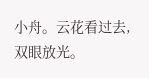小舟。云花看过去,双眼放光。